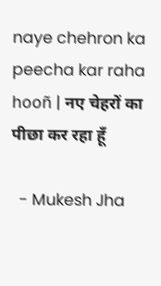naye chehron ka peecha kar raha hooñ | नए चेहरों का पीछा कर रहा हूँ

  - Mukesh Jha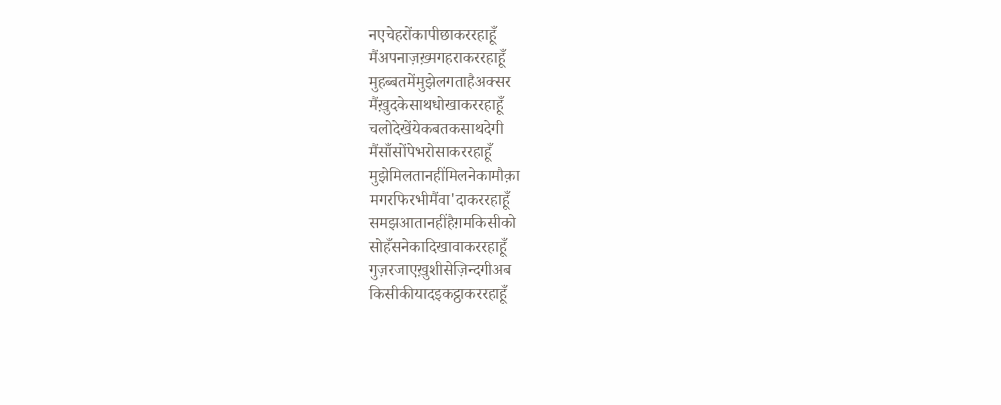नएचेहरोंकापीछाकररहाहूँ
मैंअपनाज़ख़्मगहराकररहाहूँ
मुहब्बतमेंमुझेलगताहैअक्सर
मैंख़ुदकेसाथधोखाकररहाहूँ
चलोदेखेंयेकबतकसाथदेगी
मैंसाँसोंपेभरोसाकररहाहूँ
मुझेमिलतानहींमिलनेकामौक़ा
मगरफिरभीमैंवा'दाकररहाहूँ
समझआतानहींहैग़मकिसीको
सोहँसनेकादिखावाकररहाहूँ
गुज़रजाएख़ुशीसेज़िन्दगीअब
किसीकीयादइकट्ठाकररहाहूँ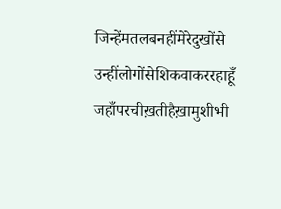जिन्हेंमतलबनहींमेरेदुखोंसे
उन्हींलोगोंसेशिकवाकररहाहूँ
जहाँपरचीख़तीहैख़ामुशीभी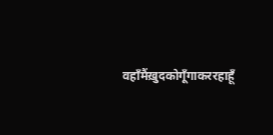वहाँमैंख़ुदकोगूँगाकररहाहूँ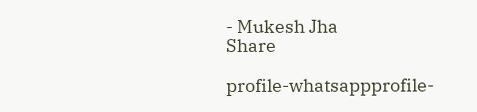- Mukesh Jha
Share

profile-whatsappprofile-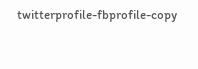twitterprofile-fbprofile-copy